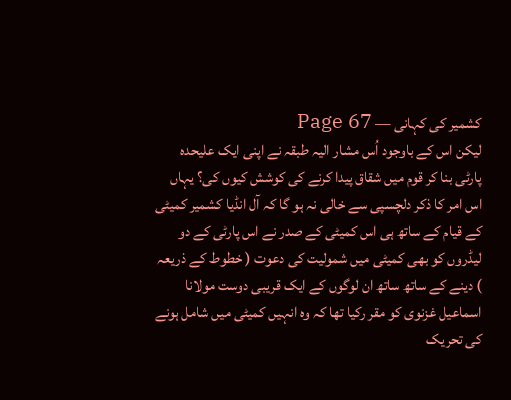کشمیر کی کہانی — Page 67
لیکن اس کے باوجود اُس مشار الیہ طبقہ نے اپنی ایک علیحدہ پارٹی بنا کر قوم میں شقاق پیدا کرنے کی کوشش کیوں کی؟ یہاں اس امر کا ذکر دلچسپی سے خالی نہ ہو گا کہ آل انڈیا کشمیر کمیٹی کے قیام کے ساتھ ہی اس کمیٹی کے صدر نے اس پارٹی کے دو لیڈروں کو بھی کمیٹی میں شمولیت کی دعوت ( خطوط کے ذریعہ ) دینے کے ساتھ ساتھ ان لوگوں کے ایک قریبی دوست مولانا اسماعیل غزنوی کو مقر رکیا تھا کہ وہ انہیں کمیٹی میں شامل ہونے کی تحریک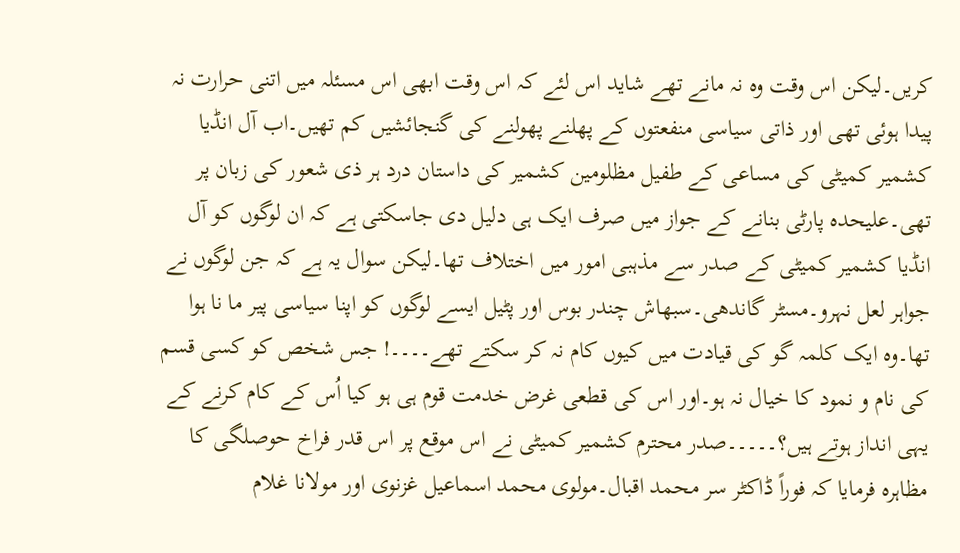کریں۔لیکن اس وقت وہ نہ مانے تھے شاید اس لئے کہ اس وقت ابھی اس مسئلہ میں اتنی حرارت نہ پیدا ہوئی تھی اور ذاتی سیاسی منفعتوں کے پھلنے پھولنے کی گنجائشیں کم تھیں۔اب آل انڈیا کشمیر کمیٹی کی مساعی کے طفیل مظلومین کشمیر کی داستان درد ہر ذی شعور کی زبان پر تھی۔علیحدہ پارٹی بنانے کے جواز میں صرف ایک ہی دلیل دی جاسکتی ہے کہ ان لوگوں کو آل انڈیا کشمیر کمیٹی کے صدر سے مذہبی امور میں اختلاف تھا۔لیکن سوال یہ ہے کہ جن لوگوں نے جواہر لعل نہرو۔مسٹر گاندھی۔سبھاش چندر بوس اور پٹیل ایسے لوگوں کو اپنا سیاسی پیر ما نا ہوا تھا۔وہ ایک کلمہ گو کی قیادت میں کیوں کام نہ کر سکتے تھے۔۔۔۔! جس شخص کو کسی قسم کی نام و نمود کا خیال نہ ہو۔اور اس کی قطعی غرض خدمت قوم ہی ہو کیا اُس کے کام کرنے کے یہی انداز ہوتے ہیں؟۔۔۔۔۔صدر محترم کشمیر کمیٹی نے اس موقع پر اس قدر فراخ حوصلگی کا مظاہرہ فرمایا کہ فوراً ڈاکٹر سر محمد اقبال۔مولوی محمد اسماعیل غزنوی اور مولانا غلام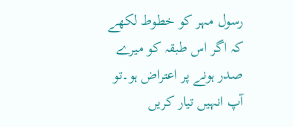رسول مہر کو خطوط لکھے کہ اگر اس طبقہ کو میرے صدر ہونے پر اعتراض ہو۔تو آپ انہیں تیار کریں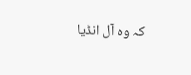کہ وہ آل انڈیا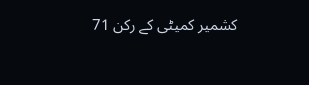کشمیر کمیٹی کے رکن 71